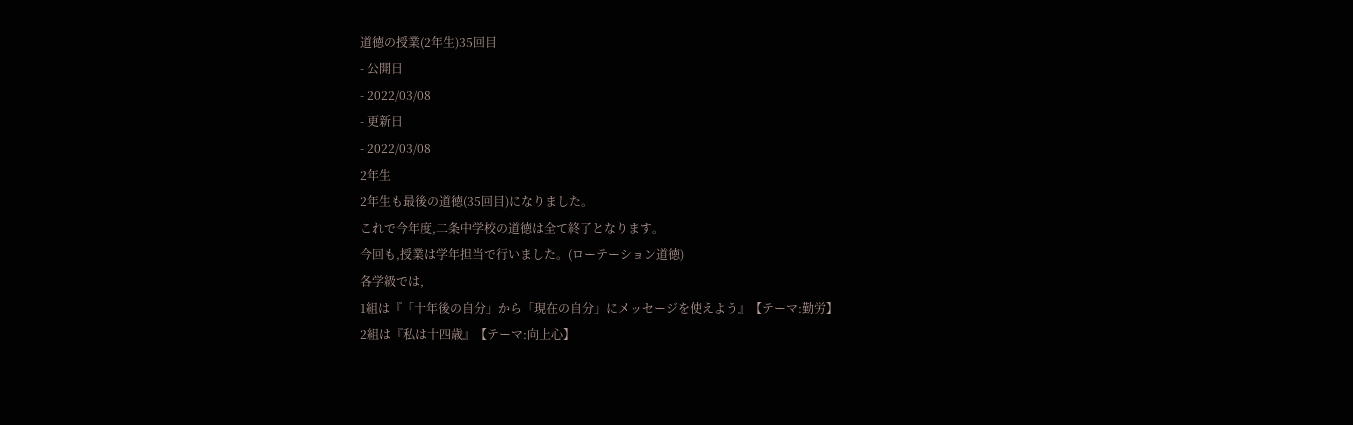道徳の授業(2年生)35回目
- 公開日
- 2022/03/08
- 更新日
- 2022/03/08
2年生
2年生も最後の道徳(35回目)になりました。
これで今年度,二条中学校の道徳は全て終了となります。
今回も,授業は学年担当で行いました。(ローテーション道徳)
各学級では,
1組は『「十年後の自分」から「現在の自分」にメッセージを使えよう』【テーマ:勤労】
2組は『私は十四歳』【テーマ:向上心】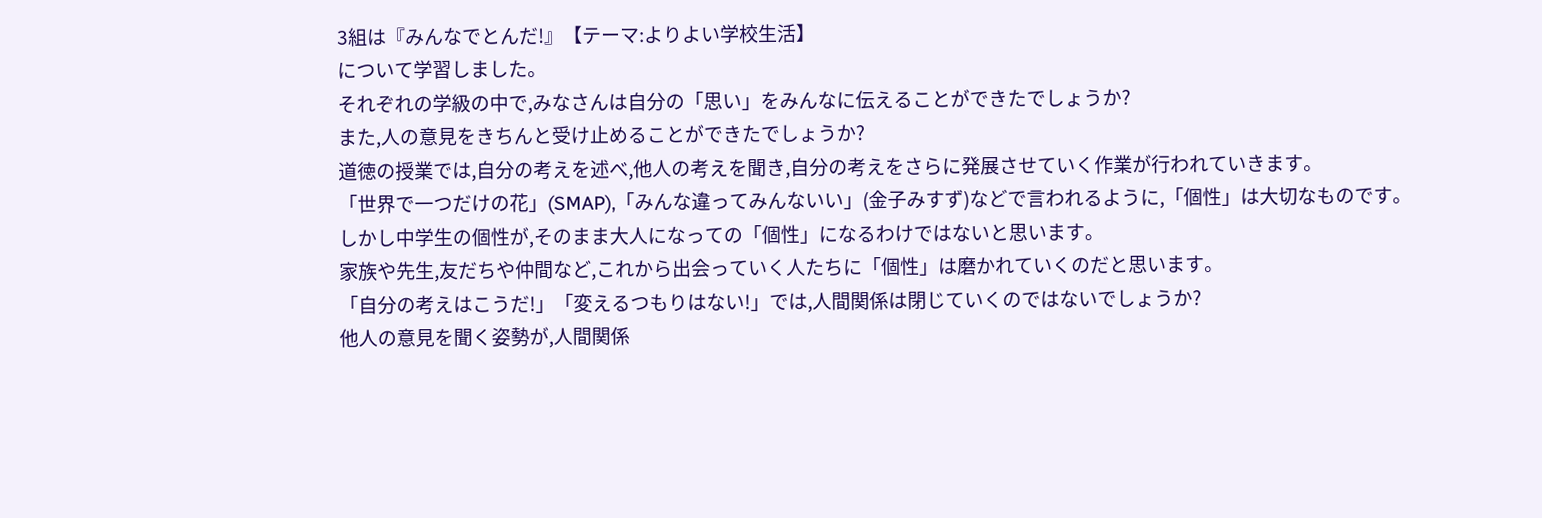3組は『みんなでとんだ!』【テーマ:よりよい学校生活】
について学習しました。
それぞれの学級の中で,みなさんは自分の「思い」をみんなに伝えることができたでしょうか?
また,人の意見をきちんと受け止めることができたでしょうか?
道徳の授業では,自分の考えを述べ,他人の考えを聞き,自分の考えをさらに発展させていく作業が行われていきます。
「世界で一つだけの花」(SMAP),「みんな違ってみんないい」(金子みすず)などで言われるように,「個性」は大切なものです。
しかし中学生の個性が,そのまま大人になっての「個性」になるわけではないと思います。
家族や先生,友だちや仲間など,これから出会っていく人たちに「個性」は磨かれていくのだと思います。
「自分の考えはこうだ!」「変えるつもりはない!」では,人間関係は閉じていくのではないでしょうか?
他人の意見を聞く姿勢が,人間関係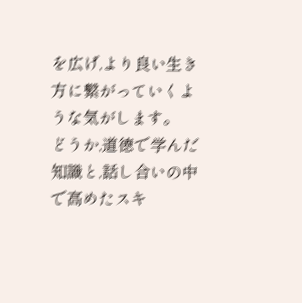を広げ,より良い生き方に繋がっていくような気がします。
どうか,道徳で学んだ知識と,話し合いの中で高めたスキ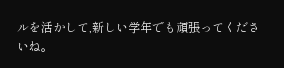ルを活かして,新しい学年でも頑張ってくださいね。